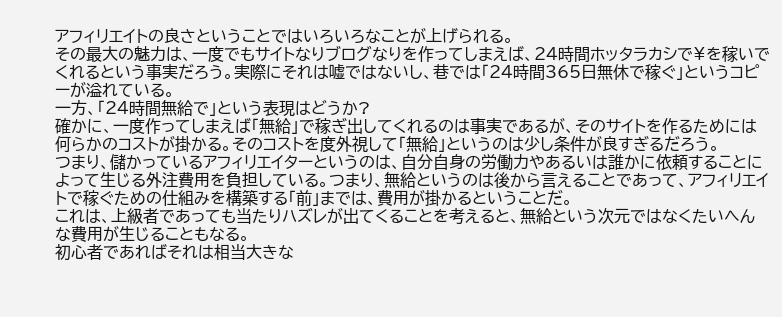アフィリエイトの良さということではいろいろなことが上げられる。
その最大の魅力は、一度でもサイトなりブログなりを作ってしまえば、24時間ホッタラカシで¥を稼いでくれるという事実だろう。実際にそれは嘘ではないし、巷では「24時間365日無休で稼ぐ」というコピーが溢れている。
一方、「24時間無給で」という表現はどうか?
確かに、一度作ってしまえば「無給」で稼ぎ出してくれるのは事実であるが、そのサイトを作るためには何らかのコストが掛かる。そのコストを度外視して「無給」というのは少し条件が良すぎるだろう。
つまり、儲かっているアフィリエイターというのは、自分自身の労働力やあるいは誰かに依頼することによって生じる外注費用を負担している。つまり、無給というのは後から言えることであって、アフィリエイトで稼ぐための仕組みを構築する「前」までは、費用が掛かるということだ。
これは、上級者であっても当たりハズレが出てくることを考えると、無給という次元ではなくたいへんな費用が生じることもなる。
初心者であればそれは相当大きな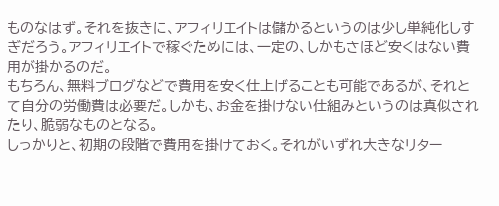ものなはず。それを抜きに、アフィリエイトは儲かるというのは少し単純化しすぎだろう。アフィリエイトで稼ぐためには、一定の、しかもさほど安くはない費用が掛かるのだ。
もちろん、無料ブログなどで費用を安く仕上げることも可能であるが、それとて自分の労働費は必要だ。しかも、お金を掛けない仕組みというのは真似されたり、脆弱なものとなる。
しっかりと、初期の段階で費用を掛けておく。それがいずれ大きなリター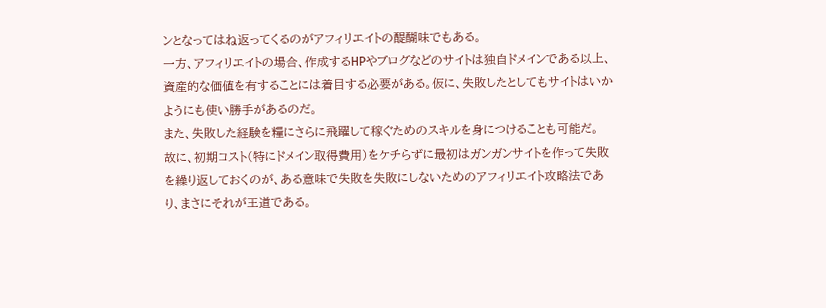ンとなってはね返ってくるのがアフィリエイトの醍醐味でもある。
一方、アフィリエイトの場合、作成するHPやブログなどのサイトは独自ドメインである以上、資産的な価値を有することには着目する必要がある。仮に、失敗したとしてもサイトはいかようにも使い勝手があるのだ。
また、失敗した経験を糧にさらに飛躍して稼ぐためのスキルを身につけることも可能だ。
故に、初期コスト(特にドメイン取得費用)をケチらずに最初はガンガンサイトを作って失敗を繰り返しておくのが、ある意味で失敗を失敗にしないためのアフィリエイト攻略法であり、まさにそれが王道である。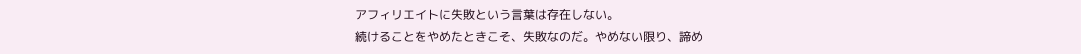アフィリエイトに失敗という言葉は存在しない。
続けることをやめたときこそ、失敗なのだ。やめない限り、諦め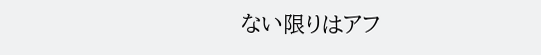ない限りはアフ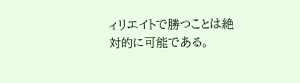ィリエイトで勝つことは絶対的に可能である。